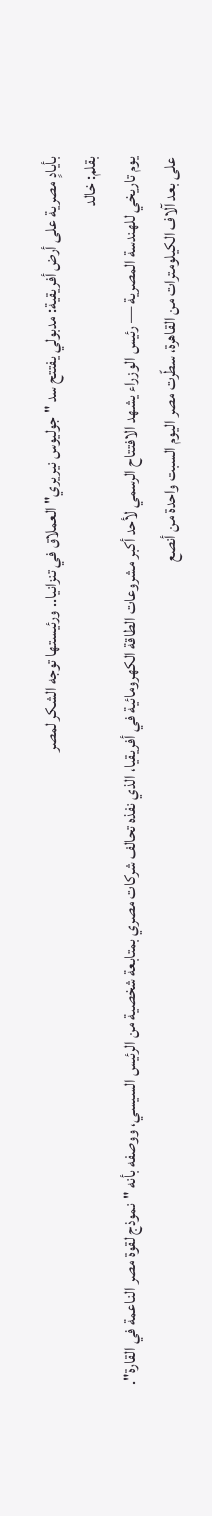بأيادٍ مصرية على أرض أفريقية: مدبولي يفتتح سد "جوليوس نيريري" العملاق في تنزانيا.. ورئيستها توجه الشكر لمصر
بقلم: خالد
يوم تاريخي للهندسة المصرية — رئيس الوزراء يشهد الافتتاح الرسمي لأحد أكبر مشروعات الطاقة الكهرومائية في أفريقيا، الذي نفذه تحالف شركات مصري بمتابعة شخصية من الرئيس السيسي، ووصفه بأنه "نموذج لقوة مصر الناعمة في القارة".
على بعد آلاف الكيلومترات من القاهرة، سطّرت مصر اليوم السبت واحدة من أنصع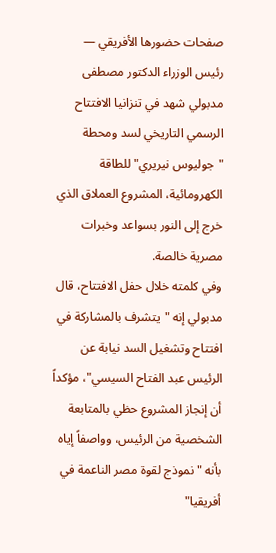صفحات حضورها الأفريقي — رئيس الوزراء الدكتور مصطفى مدبولي شهد في تنزانيا الافتتاح الرسمي التاريخي لسد ومحطة "جوليوس نيريري" للطاقة الكهرومائية، المشروع العملاق الذي خرج إلى النور بسواعد وخبرات مصرية خالصة.
وفي كلمته خلال حفل الافتتاح، قال مدبولي إنه "يتشرف بالمشاركة في افتتاح وتشغيل السد نيابة عن الرئيس عبد الفتاح السيسي"، مؤكداً أن إنجاز المشروع حظي بالمتابعة الشخصية من الرئيس، وواصفاً إياه بأنه "نموذج لقوة مصر الناعمة في أفريقيا"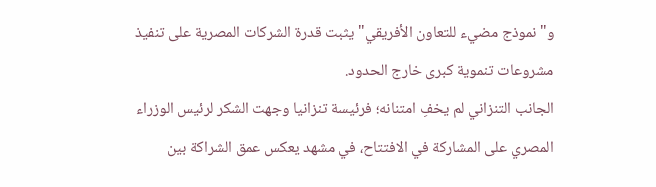و"نموذج مضيء للتعاون الأفريقي" يثبت قدرة الشركات المصرية على تنفيذ مشروعات تنموية كبرى خارج الحدود.
الجانب التنزاني لم يخفِ امتنانه؛ فرئيسة تنزانيا وجهت الشكر لرئيس الوزراء المصري على المشاركة في الافتتاح، في مشهد يعكس عمق الشراكة بين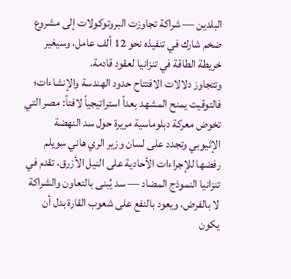البلدين — شراكة تجاوزت البروتوكولات إلى مشروع ضخم شارك في تنفيذه نحو 12 ألف عامل، وسيغير خريطة الطاقة في تنزانيا لعقود قادمة.
وتتجاوز دلالات الافتتاح حدود الهندسة والإنشاءات؛ فالتوقيت يمنح المشهد بعداً استراتيجياً لافتاً: مصر التي تخوض معركة دبلوماسية مريرة حول سد النهضة الإثيوبي وتجدد على لسان وزير الري هاني سويلم رفضها للإجراءات الأحادية على النيل الأزرق، تقدم في تنزانيا النموذج المضاد — سد يُبنى بالتعاون والشراكة لا بالفرض، ويعود بالنفع على شعوب القارة بدل أن يكون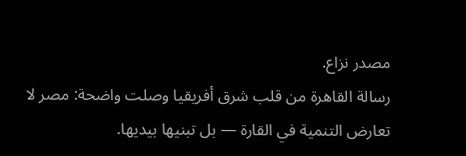مصدر نزاع.
رسالة القاهرة من قلب شرق أفريقيا وصلت واضحة: مصر لا تعارض التنمية في القارة — بل تبنيها بيديها.